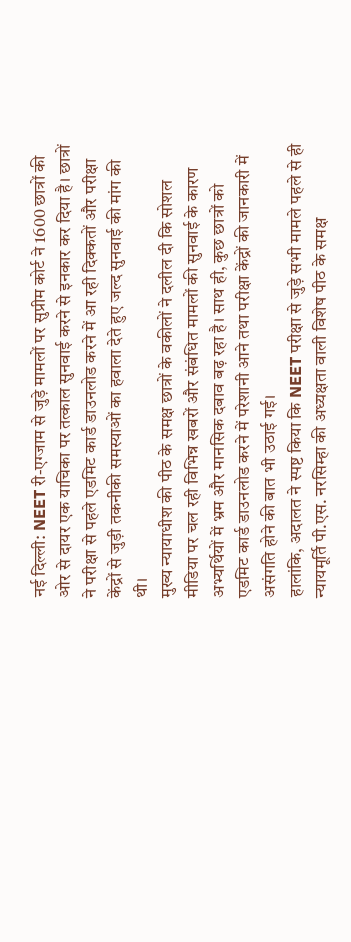नई दिल्ली: NEET री-एग्जाम से जुड़े मामलों पर सुप्रीम कोर्ट ने 1600 छात्रों की ओर से दायर एक याचिका पर तत्काल सुनवाई करने से इनकार कर दिया है। छात्रों ने परीक्षा से पहले एडमिट कार्ड डाउनलोड करने में आ रही दिक्कतों और परीक्षा केंद्रों से जुड़ी तकनीकी समस्याओं का हवाला देते हुए जल्द सुनवाई की मांग की थी।
मुख्य न्यायाधीश की पीठ के समक्ष छात्रों के वकीलों ने दलील दी कि सोशल मीडिया पर चल रही विभिन्न खबरों और संबंधित मामलों की सुनवाई के कारण अभ्यर्थियों में भ्रम और मानसिक दबाव बढ़ रहा है। साथ ही, कुछ छात्रों को एडमिट कार्ड डाउनलोड करने में परेशानी आने तथा परीक्षा केंद्रों की जानकारी में असंगति होने की बात भी उठाई गई।
हालांकि, अदालत ने स्पष्ट किया कि NEET परीक्षा से जुड़े सभी मामले पहले से ही न्यायमूर्ति पी.एस. नरसिम्हा की अध्यक्षता वाली विशेष पीठ के समक्ष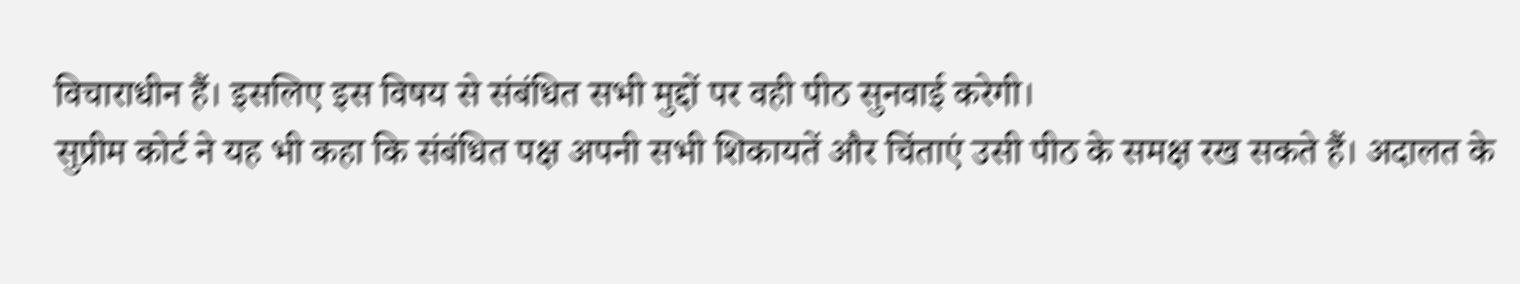विचाराधीन हैं। इसलिए इस विषय से संबंधित सभी मुद्दों पर वही पीठ सुनवाई करेगी।
सुप्रीम कोर्ट ने यह भी कहा कि संबंधित पक्ष अपनी सभी शिकायतें और चिंताएं उसी पीठ के समक्ष रख सकते हैं। अदालत के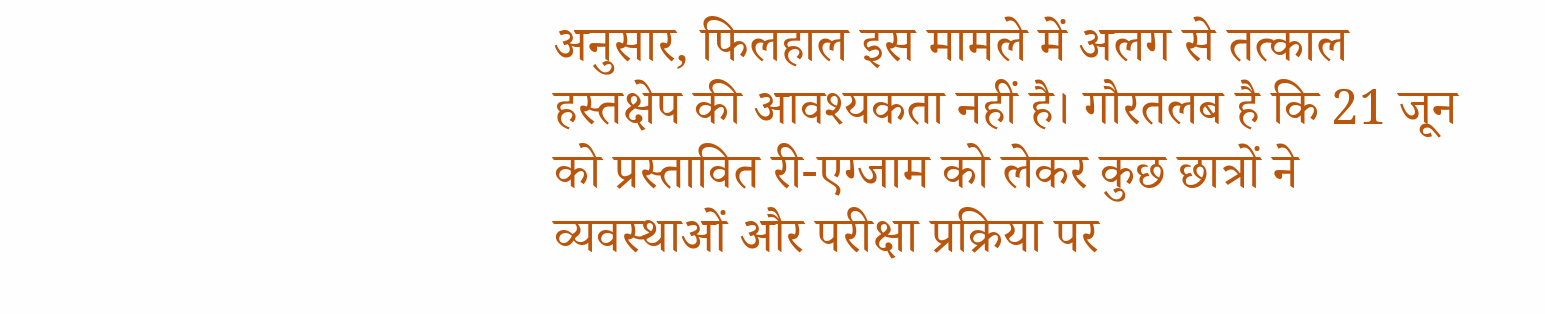अनुसार, फिलहाल इस मामले में अलग से तत्काल हस्तक्षेप की आवश्यकता नहीं है। गौरतलब है कि 21 जून को प्रस्तावित री-एग्जाम को लेकर कुछ छात्रों ने व्यवस्थाओं और परीक्षा प्रक्रिया पर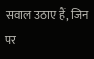सवाल उठाए हैं, जिन पर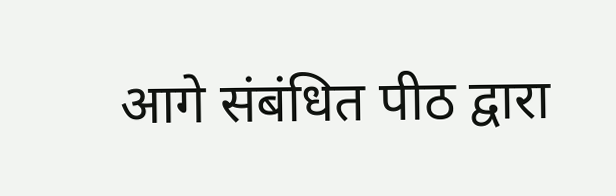आगे संबंधित पीठ द्वारा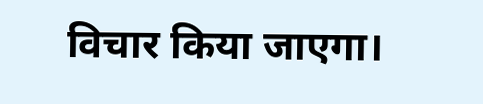विचार किया जाएगा।